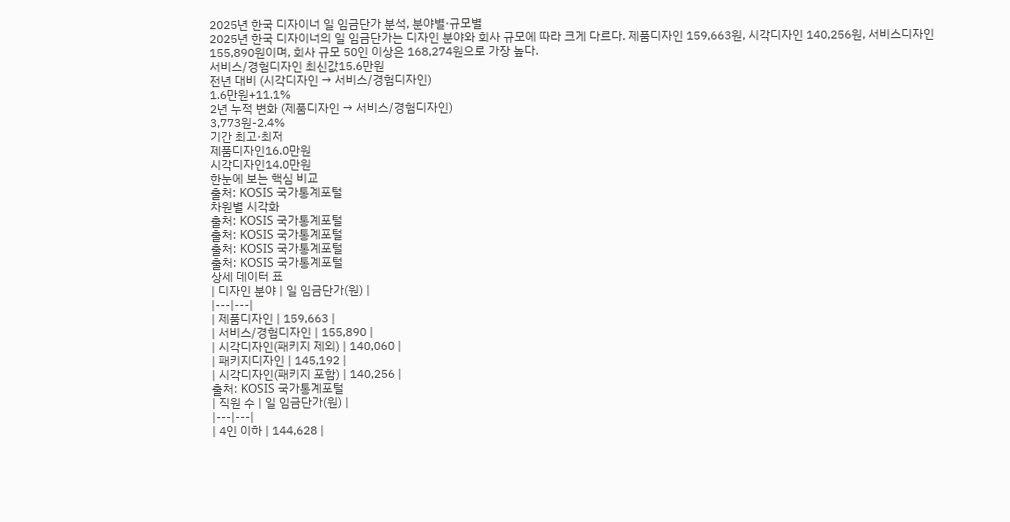2025년 한국 디자이너 일 임금단가 분석, 분야별·규모별
2025년 한국 디자이너의 일 임금단가는 디자인 분야와 회사 규모에 따라 크게 다르다. 제품디자인 159,663원, 시각디자인 140,256원, 서비스디자인 155,890원이며, 회사 규모 50인 이상은 168,274원으로 가장 높다.
서비스/경험디자인 최신값15.6만원
전년 대비 (시각디자인 → 서비스/경험디자인)
1.6만원+11.1%
2년 누적 변화 (제품디자인 → 서비스/경험디자인)
3,773원-2.4%
기간 최고·최저
제품디자인16.0만원
시각디자인14.0만원
한눈에 보는 핵심 비교
출처: KOSIS 국가통계포털
차원별 시각화
출처: KOSIS 국가통계포털
출처: KOSIS 국가통계포털
출처: KOSIS 국가통계포털
출처: KOSIS 국가통계포털
상세 데이터 표
| 디자인 분야 | 일 임금단가(원) |
|---|---|
| 제품디자인 | 159,663 |
| 서비스/경험디자인 | 155,890 |
| 시각디자인(패키지 제외) | 140,060 |
| 패키지디자인 | 145,192 |
| 시각디자인(패키지 포함) | 140,256 |
출처: KOSIS 국가통계포털
| 직원 수 | 일 임금단가(원) |
|---|---|
| 4인 이하 | 144,628 |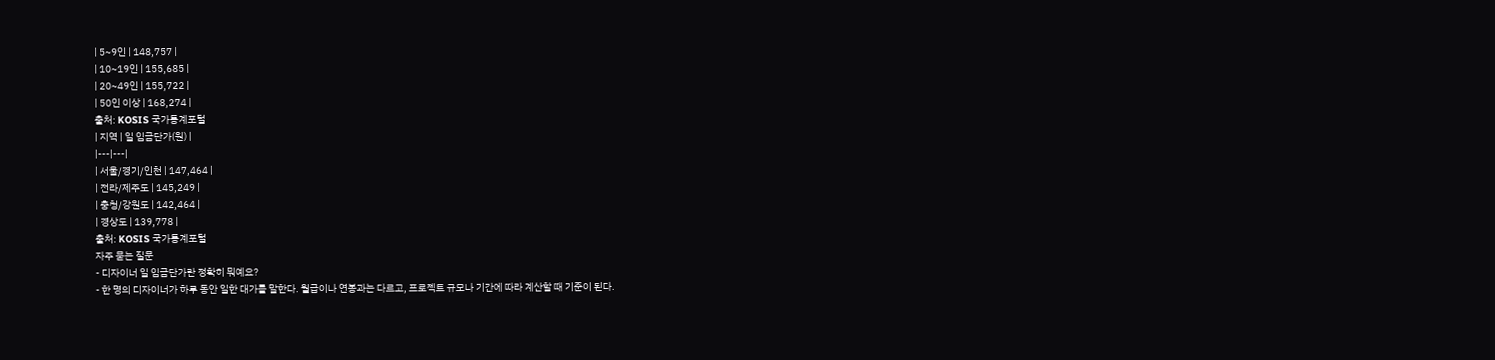| 5~9인 | 148,757 |
| 10~19인 | 155,685 |
| 20~49인 | 155,722 |
| 50인 이상 | 168,274 |
출처: KOSIS 국가통계포털
| 지역 | 일 임금단가(원) |
|---|---|
| 서울/경기/인천 | 147,464 |
| 전라/제주도 | 145,249 |
| 충청/강원도 | 142,464 |
| 경상도 | 139,778 |
출처: KOSIS 국가통계포털
자주 묻는 질문
- 디자이너 일 임금단가란 정확히 뭐예요?
- 한 명의 디자이너가 하루 동안 일한 대가를 말한다. 월급이나 연봉과는 다르고, 프로젝트 규모나 기간에 따라 계산할 때 기준이 된다.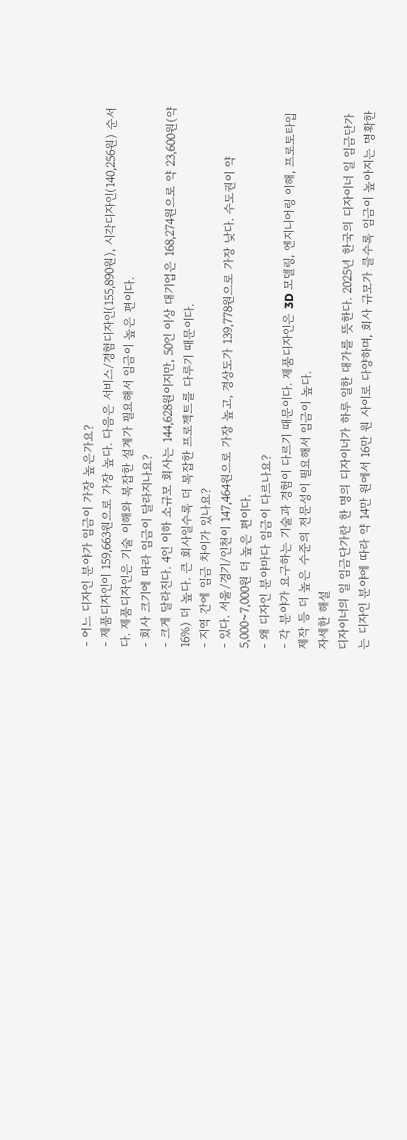- 어느 디자인 분야가 임금이 가장 높은가요?
- 제품디자인이 159,663원으로 가장 높다. 다음은 서비스/경험디자인(155,890원), 시각디자인(140,256원) 순서다. 제품디자인은 기술 이해와 복잡한 설계가 필요해서 임금이 높은 편이다.
- 회사 크기에 따라 임금이 달라지나요?
- 크게 달라진다. 4인 이하 소규모 회사는 144,628원이지만, 50인 이상 대기업은 168,274원으로 약 23,600원(약 16%) 더 높다. 큰 회사일수록 더 복잡한 프로젝트를 다루기 때문이다.
- 지역 간에 임금 차이가 있나요?
- 있다. 서울/경기/인천이 147,464원으로 가장 높고, 경상도가 139,778원으로 가장 낮다. 수도권이 약 5,000~7,000원 더 높은 편이다.
- 왜 디자인 분야마다 임금이 다르나요?
- 각 분야가 요구하는 기술과 경험이 다르기 때문이다. 제품디자인은 3D 모델링, 엔지니어링 이해, 프로토타입 제작 등 더 높은 수준의 전문성이 필요해서 임금이 높다.
자세한 해설
디자이너의 일 임금단가란 한 명의 디자이너가 하루 일한 대가를 뜻한다. 2025년 한국의 디자이너 일 임금단가는 디자인 분야에 따라 약 14만 원에서 16만 원 사이로 다양하며, 회사 규모가 클수록 임금이 높아지는 명확한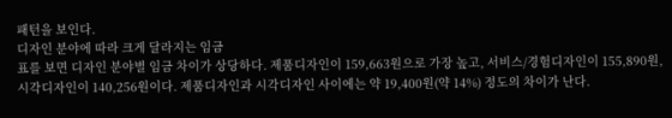패턴을 보인다.
디자인 분야에 따라 크게 달라지는 임금
표를 보면 디자인 분야별 임금 차이가 상당하다. 제품디자인이 159,663원으로 가장 높고, 서비스/경험디자인이 155,890원, 시각디자인이 140,256원이다. 제품디자인과 시각디자인 사이에는 약 19,400원(약 14%) 정도의 차이가 난다.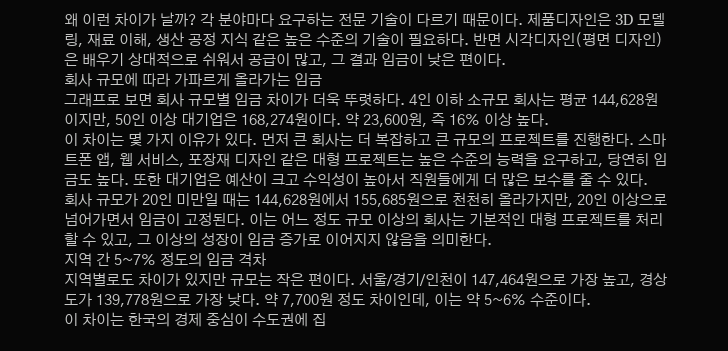왜 이런 차이가 날까? 각 분야마다 요구하는 전문 기술이 다르기 때문이다. 제품디자인은 3D 모델링, 재료 이해, 생산 공정 지식 같은 높은 수준의 기술이 필요하다. 반면 시각디자인(평면 디자인)은 배우기 상대적으로 쉬워서 공급이 많고, 그 결과 임금이 낮은 편이다.
회사 규모에 따라 가파르게 올라가는 임금
그래프로 보면 회사 규모별 임금 차이가 더욱 뚜렷하다. 4인 이하 소규모 회사는 평균 144,628원이지만, 50인 이상 대기업은 168,274원이다. 약 23,600원, 즉 16% 이상 높다.
이 차이는 몇 가지 이유가 있다. 먼저 큰 회사는 더 복잡하고 큰 규모의 프로젝트를 진행한다. 스마트폰 앱, 웹 서비스, 포장재 디자인 같은 대형 프로젝트는 높은 수준의 능력을 요구하고, 당연히 임금도 높다. 또한 대기업은 예산이 크고 수익성이 높아서 직원들에게 더 많은 보수를 줄 수 있다.
회사 규모가 20인 미만일 때는 144,628원에서 155,685원으로 천천히 올라가지만, 20인 이상으로 넘어가면서 임금이 고정된다. 이는 어느 정도 규모 이상의 회사는 기본적인 대형 프로젝트를 처리할 수 있고, 그 이상의 성장이 임금 증가로 이어지지 않음을 의미한다.
지역 간 5~7% 정도의 임금 격차
지역별로도 차이가 있지만 규모는 작은 편이다. 서울/경기/인천이 147,464원으로 가장 높고, 경상도가 139,778원으로 가장 낮다. 약 7,700원 정도 차이인데, 이는 약 5~6% 수준이다.
이 차이는 한국의 경제 중심이 수도권에 집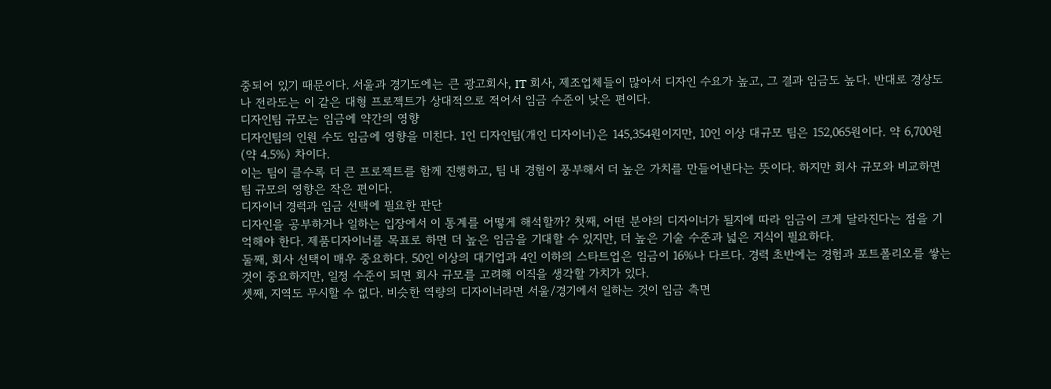중되어 있기 때문이다. 서울과 경기도에는 큰 광고회사, IT 회사, 제조업체들이 많아서 디자인 수요가 높고, 그 결과 임금도 높다. 반대로 경상도나 전라도는 이 같은 대형 프로젝트가 상대적으로 적어서 임금 수준이 낮은 편이다.
디자인팀 규모는 임금에 약간의 영향
디자인팀의 인원 수도 임금에 영향을 미친다. 1인 디자인팀(개인 디자이너)은 145,354원이지만, 10인 이상 대규모 팀은 152,065원이다. 약 6,700원(약 4.5%) 차이다.
이는 팀이 클수록 더 큰 프로젝트를 함께 진행하고, 팀 내 경험이 풍부해서 더 높은 가치를 만들어낸다는 뜻이다. 하지만 회사 규모와 비교하면 팀 규모의 영향은 작은 편이다.
디자이너 경력과 임금 선택에 필요한 판단
디자인을 공부하거나 일하는 입장에서 이 통계를 어떻게 해석할까? 첫째, 어떤 분야의 디자이너가 될지에 따라 임금이 크게 달라진다는 점을 기억해야 한다. 제품디자이너를 목표로 하면 더 높은 임금을 기대할 수 있지만, 더 높은 기술 수준과 넓은 지식이 필요하다.
둘째, 회사 선택이 매우 중요하다. 50인 이상의 대기업과 4인 이하의 스타트업은 임금이 16%나 다르다. 경력 초반에는 경험과 포트폴리오를 쌓는 것이 중요하지만, 일정 수준이 되면 회사 규모를 고려해 이직을 생각할 가치가 있다.
셋째, 지역도 무시할 수 없다. 비슷한 역량의 디자이너라면 서울/경기에서 일하는 것이 임금 측면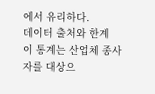에서 유리하다.
데이터 출처와 한계
이 통계는 산업체 종사자를 대상으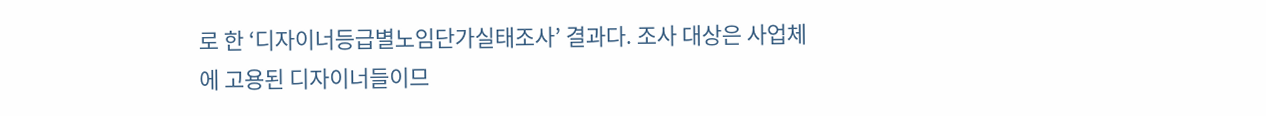로 한 ‘디자이너등급별노임단가실태조사’ 결과다. 조사 대상은 사업체에 고용된 디자이너들이므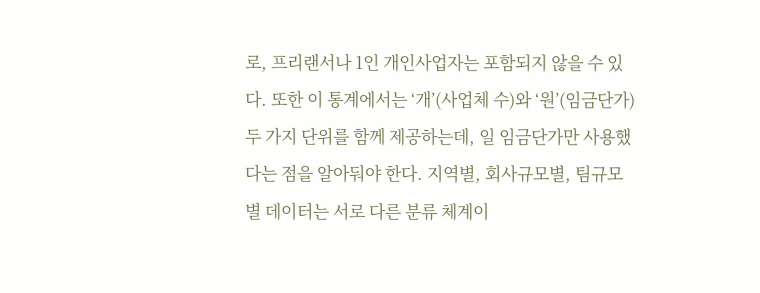로, 프리랜서나 1인 개인사업자는 포함되지 않을 수 있다. 또한 이 통계에서는 ‘개’(사업체 수)와 ‘원’(임금단가) 두 가지 단위를 함께 제공하는데, 일 임금단가만 사용했다는 점을 알아둬야 한다. 지역별, 회사규모별, 팀규모별 데이터는 서로 다른 분류 체계이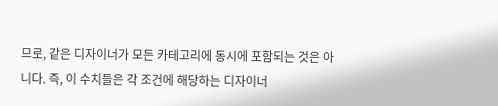므로, 같은 디자이너가 모든 카테고리에 동시에 포함되는 것은 아니다. 즉, 이 수치들은 각 조건에 해당하는 디자이너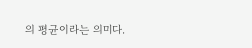의 평균이라는 의미다.